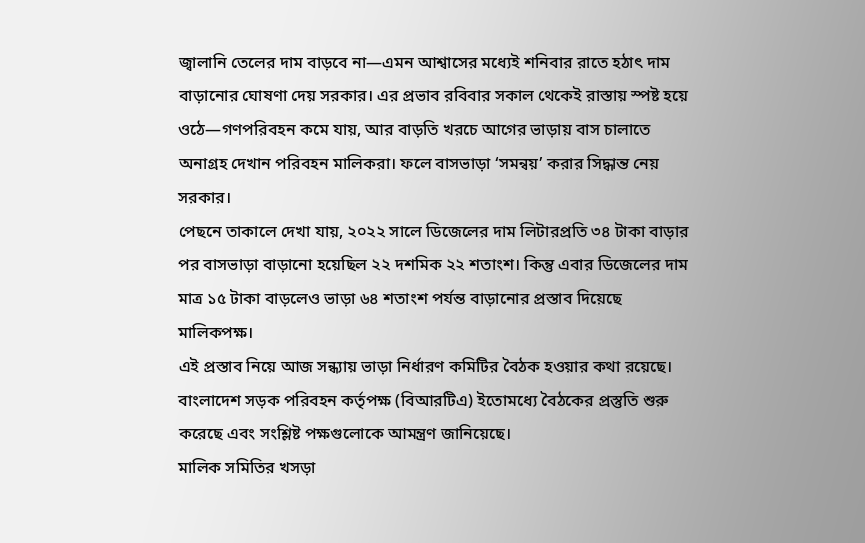জ্বালানি তেলের দাম বাড়বে না—এমন আশ্বাসের মধ্যেই শনিবার রাতে হঠাৎ দাম বাড়ানোর ঘোষণা দেয় সরকার। এর প্রভাব রবিবার সকাল থেকেই রাস্তায় স্পষ্ট হয়ে ওঠে—গণপরিবহন কমে যায়, আর বাড়তি খরচে আগের ভাড়ায় বাস চালাতে অনাগ্রহ দেখান পরিবহন মালিকরা। ফলে বাসভাড়া ‘সমন্বয়’ করার সিদ্ধান্ত নেয় সরকার।
পেছনে তাকালে দেখা যায়, ২০২২ সালে ডিজেলের দাম লিটারপ্রতি ৩৪ টাকা বাড়ার পর বাসভাড়া বাড়ানো হয়েছিল ২২ দশমিক ২২ শতাংশ। কিন্তু এবার ডিজেলের দাম মাত্র ১৫ টাকা বাড়লেও ভাড়া ৬৪ শতাংশ পর্যন্ত বাড়ানোর প্রস্তাব দিয়েছে মালিকপক্ষ।
এই প্রস্তাব নিয়ে আজ সন্ধ্যায় ভাড়া নির্ধারণ কমিটির বৈঠক হওয়ার কথা রয়েছে। বাংলাদেশ সড়ক পরিবহন কর্তৃপক্ষ (বিআরটিএ) ইতোমধ্যে বৈঠকের প্রস্তুতি শুরু করেছে এবং সংশ্লিষ্ট পক্ষগুলোকে আমন্ত্রণ জানিয়েছে।
মালিক সমিতির খসড়া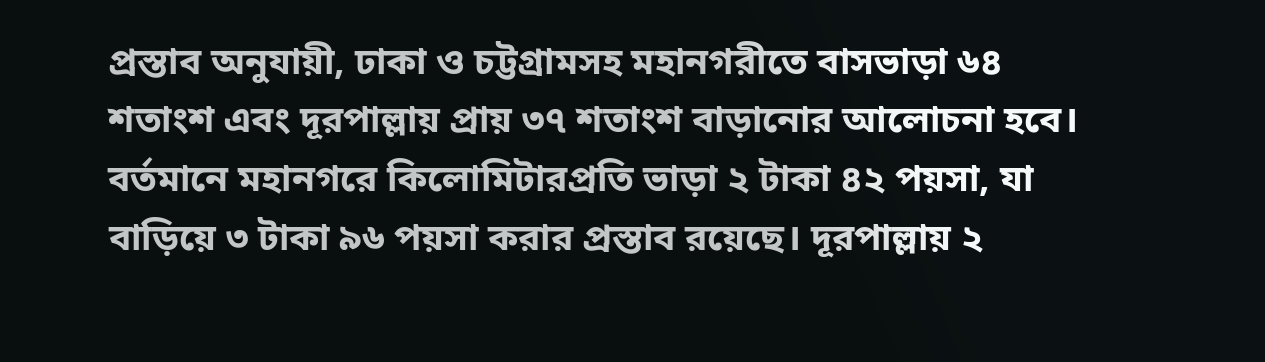প্রস্তাব অনুযায়ী, ঢাকা ও চট্টগ্রামসহ মহানগরীতে বাসভাড়া ৬৪ শতাংশ এবং দূরপাল্লায় প্রায় ৩৭ শতাংশ বাড়ানোর আলোচনা হবে। বর্তমানে মহানগরে কিলোমিটারপ্রতি ভাড়া ২ টাকা ৪২ পয়সা, যা বাড়িয়ে ৩ টাকা ৯৬ পয়সা করার প্রস্তাব রয়েছে। দূরপাল্লায় ২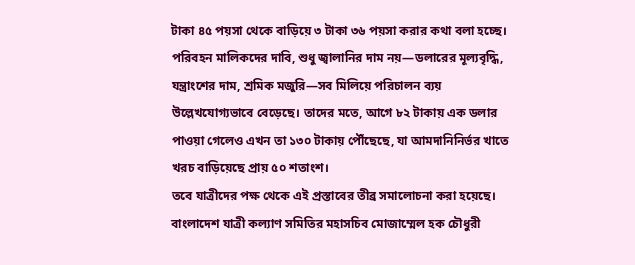টাকা ৪৫ পয়সা থেকে বাড়িয়ে ৩ টাকা ৩৬ পয়সা করার কথা বলা হচ্ছে।
পরিবহন মালিকদের দাবি, শুধু জ্বালানির দাম নয়—ডলারের মূল্যবৃদ্ধি, যন্ত্রাংশের দাম, শ্রমিক মজুরি—সব মিলিয়ে পরিচালন ব্যয় উল্লেখযোগ্যভাবে বেড়েছে। তাদের মতে, আগে ৮২ টাকায় এক ডলার পাওয়া গেলেও এখন তা ১৩০ টাকায় পৌঁছেছে, যা আমদানিনির্ভর খাতে খরচ বাড়িয়েছে প্রায় ৫০ শতাংশ।
তবে যাত্রীদের পক্ষ থেকে এই প্রস্তাবের তীব্র সমালোচনা করা হয়েছে। বাংলাদেশ যাত্রী কল্যাণ সমিতির মহাসচিব মোজাম্মেল হক চৌধুরী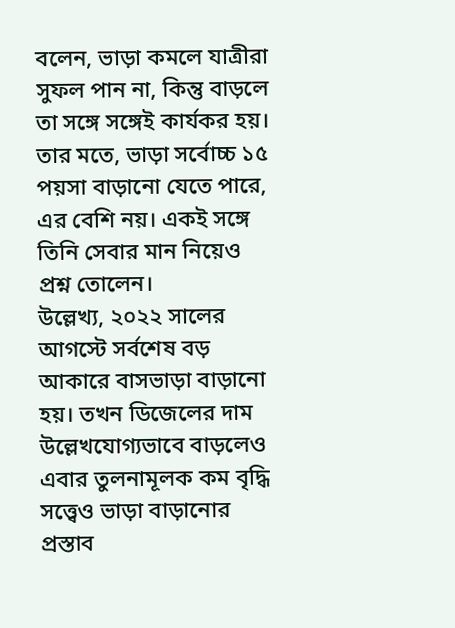বলেন, ভাড়া কমলে যাত্রীরা সুফল পান না, কিন্তু বাড়লে তা সঙ্গে সঙ্গেই কার্যকর হয়। তার মতে, ভাড়া সর্বোচ্চ ১৫ পয়সা বাড়ানো যেতে পারে, এর বেশি নয়। একই সঙ্গে তিনি সেবার মান নিয়েও প্রশ্ন তোলেন।
উল্লেখ্য, ২০২২ সালের আগস্টে সর্বশেষ বড় আকারে বাসভাড়া বাড়ানো হয়। তখন ডিজেলের দাম উল্লেখযোগ্যভাবে বাড়লেও এবার তুলনামূলক কম বৃদ্ধি সত্ত্বেও ভাড়া বাড়ানোর প্রস্তাব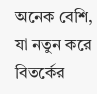অনেক বেশি, যা নতুন করে বিতর্কের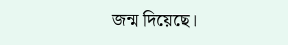জন্ম দিয়েছে।